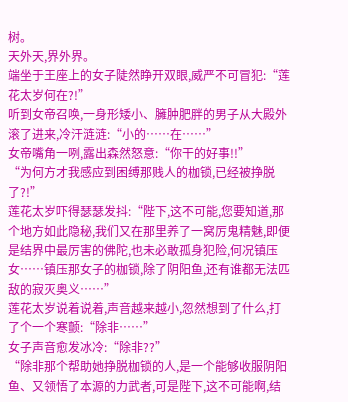树。
天外天,界外界。
端坐于王座上的女子陡然睁开双眼,威严不可冒犯:“莲花太岁何在?!”
听到女帝召唤,一身形矮小、臃肿肥胖的男子从大殿外滚了进来,冷汗涟涟:“小的……在……”
女帝嘴角一咧,露出森然怒意:“你干的好事!!”
“为何方才我感应到困缚那贱人的枷锁,已经被挣脱了?!”
莲花太岁吓得瑟瑟发抖:“陛下,这不可能,您要知道,那个地方如此隐秘,我们又在那里养了一窝厉鬼精魅,即便是结界中最厉害的佛陀,也未必敢孤身犯险,何况镇压女……镇压那女子的枷锁,除了阴阳鱼,还有谁都无法匹敌的寂灭奥义……”
莲花太岁说着说着,声音越来越小,忽然想到了什么,打了个一个寒颤:“除非……”
女子声音愈发冰冷:“除非??”
“除非那个帮助她挣脱枷锁的人,是一个能够收服阴阳鱼、又领悟了本源的力武者,可是陛下,这不可能啊,结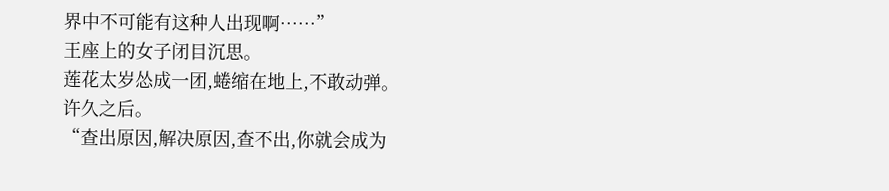界中不可能有这种人出现啊……”
王座上的女子闭目沉思。
莲花太岁怂成一团,蜷缩在地上,不敢动弹。
许久之后。
“查出原因,解决原因,查不出,你就会成为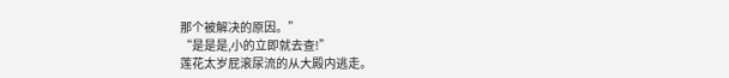那个被解决的原因。”
“是是是,小的立即就去查!”
莲花太岁屁滚尿流的从大殿内逃走。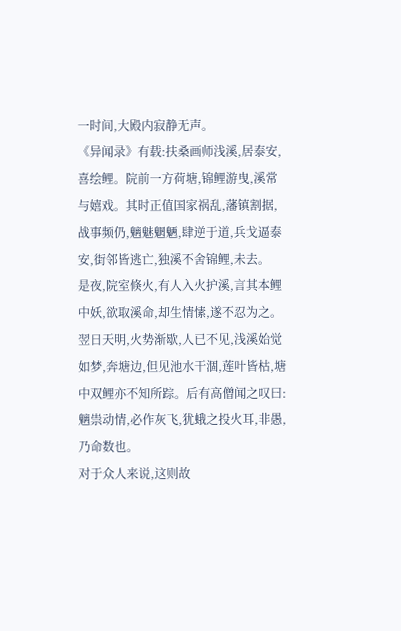一时间,大殿内寂静无声。
《异闻录》有载:扶桑画师浅溪,居泰安,喜绘鲤。院前一方荷塘,锦鲤游曳,溪常与嬉戏。其时正值国家祸乱,藩镇割据,战事频仍,魑魅魍魉,肆逆于道,兵戈逼泰安,街邻皆逃亡,独溪不舍锦鲤,未去。
是夜,院室倏火,有人入火护溪,言其本鲤中妖,欲取溪命,却生情愫,遂不忍为之。翌日天明,火势渐歇,人已不见,浅溪始觉如梦,奔塘边,但见池水干涸,莲叶皆枯,塘中双鲤亦不知所踪。后有高僧闻之叹曰:魑祟动情,必作灰飞,犹蛾之投火耳,非愚,乃命数也。
对于众人来说,这则故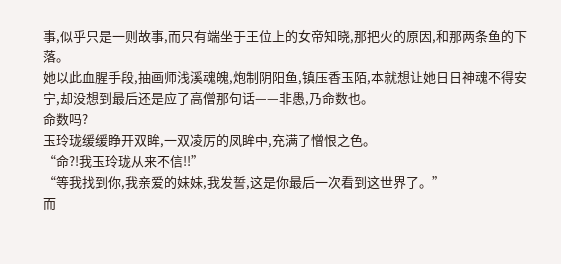事,似乎只是一则故事,而只有端坐于王位上的女帝知晓,那把火的原因,和那两条鱼的下落。
她以此血腥手段,抽画师浅溪魂魄,炮制阴阳鱼,镇压香玉陌,本就想让她日日神魂不得安宁,却没想到最后还是应了高僧那句话——非愚,乃命数也。
命数吗?
玉玲珑缓缓睁开双眸,一双凌厉的凤眸中,充满了憎恨之色。
“命?!我玉玲珑从来不信!!”
“等我找到你,我亲爱的妹妹,我发誓,这是你最后一次看到这世界了。”
而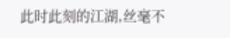此时此刻的江湖,丝毫不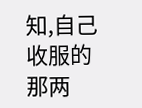知,自己收服的那两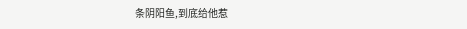条阴阳鱼,到底给他惹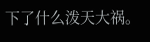下了什么泼天大祸。